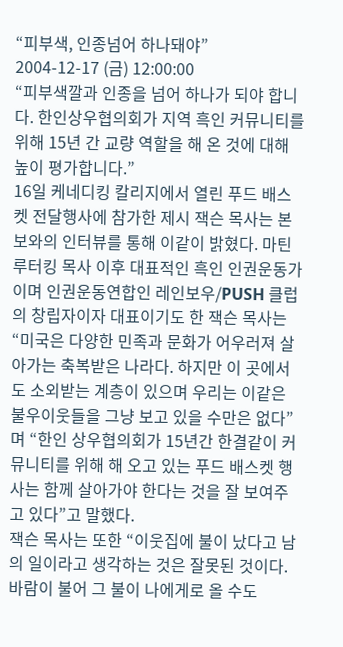“피부색, 인종넘어 하나돼야”
2004-12-17 (금) 12:00:00
“피부색깔과 인종을 넘어 하나가 되야 합니다. 한인상우협의회가 지역 흑인 커뮤니티를 위해 15년 간 교량 역할을 해 온 것에 대해 높이 평가합니다.”
16일 케네디킹 칼리지에서 열린 푸드 배스켓 전달행사에 참가한 제시 잭슨 목사는 본보와의 인터뷰를 통해 이같이 밝혔다. 마틴 루터킹 목사 이후 대표적인 흑인 인권운동가이며 인권운동연합인 레인보우/PUSH 클럽의 창립자이자 대표이기도 한 잭슨 목사는“미국은 다양한 민족과 문화가 어우러져 살아가는 축복받은 나라다. 하지만 이 곳에서도 소외받는 계층이 있으며 우리는 이같은 불우이웃들을 그냥 보고 있을 수만은 없다”며 “한인 상우협의회가 15년간 한결같이 커뮤니티를 위해 해 오고 있는 푸드 배스켓 행사는 함께 살아가야 한다는 것을 잘 보여주고 있다”고 말했다.
잭슨 목사는 또한 “이웃집에 불이 났다고 남의 일이라고 생각하는 것은 잘못된 것이다. 바람이 불어 그 불이 나에게로 올 수도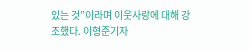있는 것”이라며 이웃사랑에 대해 강조했다. 이형준기자